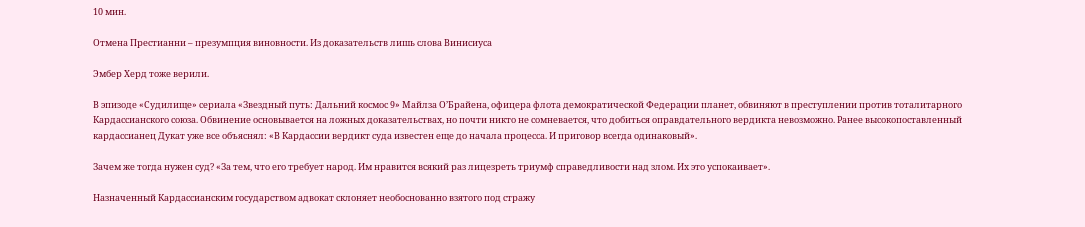10 мин.

Отмена Престианни – презумпция виновности. Из доказательств лишь слова Винисиуса

Эмбер Херд тоже верили.

В эпизоде «Судилище» сериала «Звездный путь: Дальний космос 9» Майлза О’Брайена, офицера флота демократической Федерации планет, обвиняют в преступлении против тоталитарного Кардассианского союза. Обвинение основывается на ложных доказательствах, но почти никто не сомневается, что добиться оправдательного вердикта невозможно. Ранее высокопоставленный кардассианец Дукат уже все объяснял: «В Кардассии вердикт суда известен еще до начала процесса. И приговор всегда одинаковый».

Зачем же тогда нужен суд? «За тем, что его требует народ. Им нравится всякий раз лицезреть триумф справедливости над злом. Их это успокаивает».

Назначенный Кардассианским государством адвокат склоняет необоснованно взятого под стражу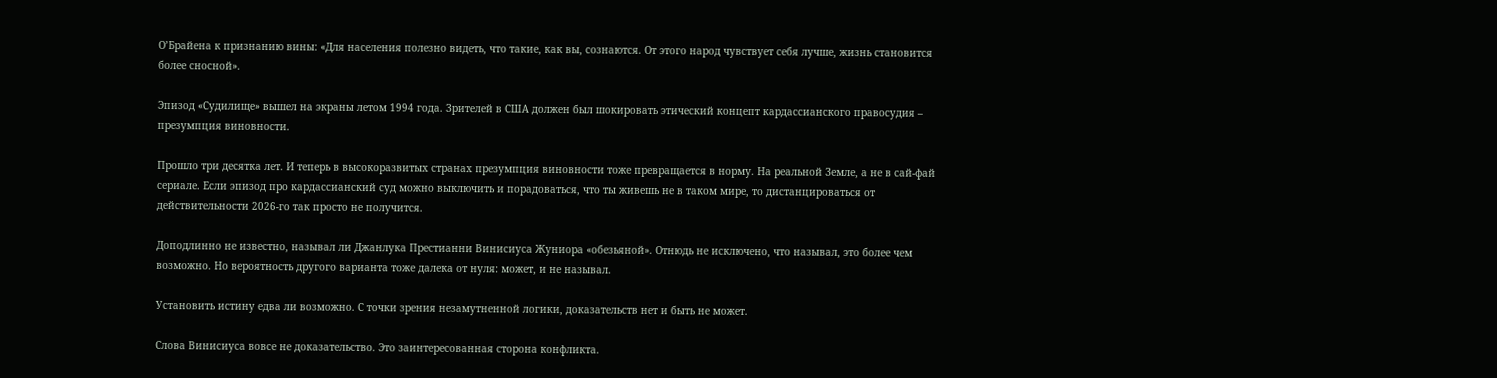О’Брайена к признанию вины: «Для населения полезно видеть, что такие, как вы, сознаются. От этого народ чувствует себя лучше, жизнь становится более сносной».

Эпизод «Судилище» вышел на экраны летом 1994 года. Зрителей в США должен был шокировать этический концепт кардассианского правосудия – презумпция виновности.

Прошло три десятка лет. И теперь в высокоразвитых странах презумпция виновности тоже превращается в норму. На реальной Земле, а не в сай-фай сериале. Если эпизод про кардассианский суд можно выключить и порадоваться, что ты живешь не в таком мире, то дистанцироваться от действительности 2026-го так просто не получится.

Доподлинно не известно, называл ли Джанлука Престианни Винисиуса Жуниора «обезьяной». Отнюдь не исключено, что называл, это более чем возможно. Но вероятность другого варианта тоже далека от нуля: может, и не называл.

Установить истину едва ли возможно. С точки зрения незамутненной логики, доказательств нет и быть не может.

Слова Винисиуса вовсе не доказательство. Это заинтересованная сторона конфликта.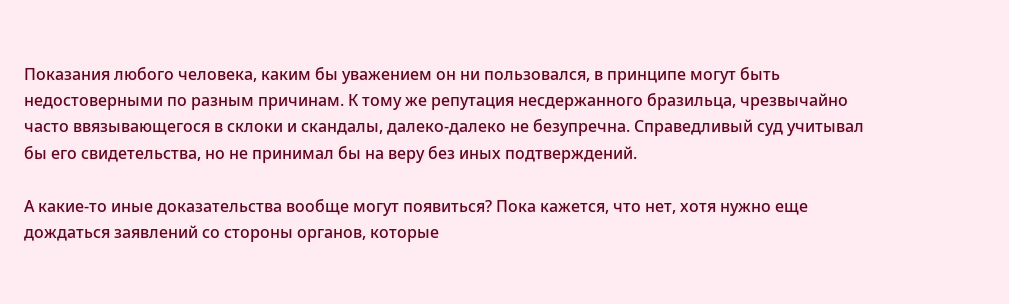Показания любого человека, каким бы уважением он ни пользовался, в принципе могут быть недостоверными по разным причинам. К тому же репутация несдержанного бразильца, чрезвычайно часто ввязывающегося в склоки и скандалы, далеко-далеко не безупречна. Справедливый суд учитывал бы его свидетельства, но не принимал бы на веру без иных подтверждений.

А какие-то иные доказательства вообще могут появиться? Пока кажется, что нет, хотя нужно еще дождаться заявлений со стороны органов, которые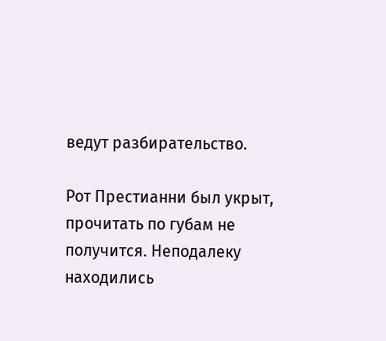ведут разбирательство.

Рот Престианни был укрыт, прочитать по губам не получится. Неподалеку находились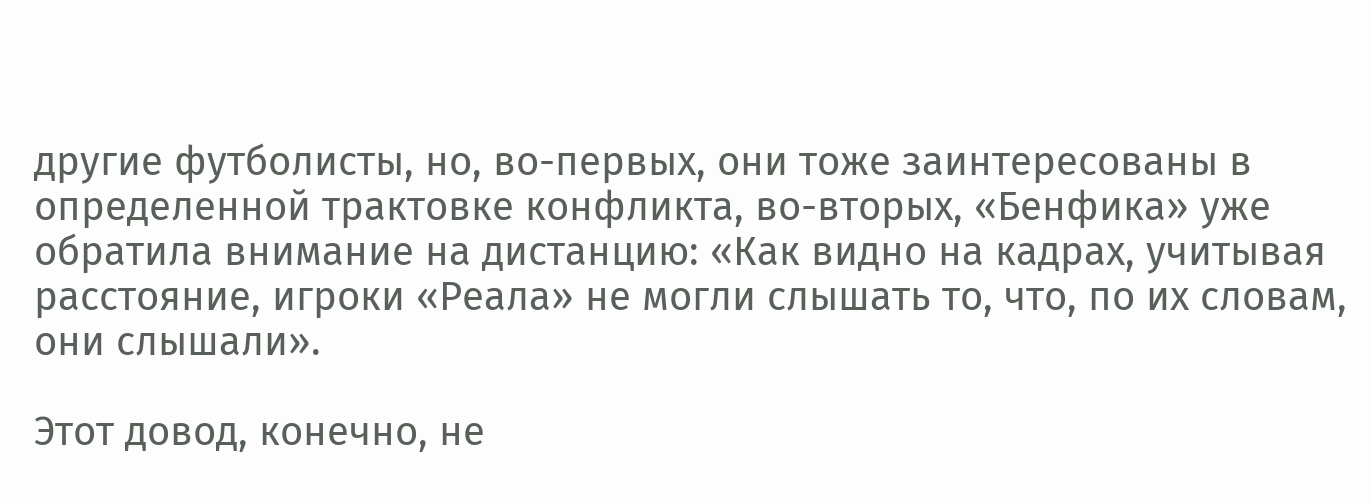другие футболисты, но, во-первых, они тоже заинтересованы в определенной трактовке конфликта, во-вторых, «Бенфика» уже обратила внимание на дистанцию: «Как видно на кадрах, учитывая расстояние, игроки «Реала» не могли слышать то, что, по их словам, они слышали».

Этот довод, конечно, не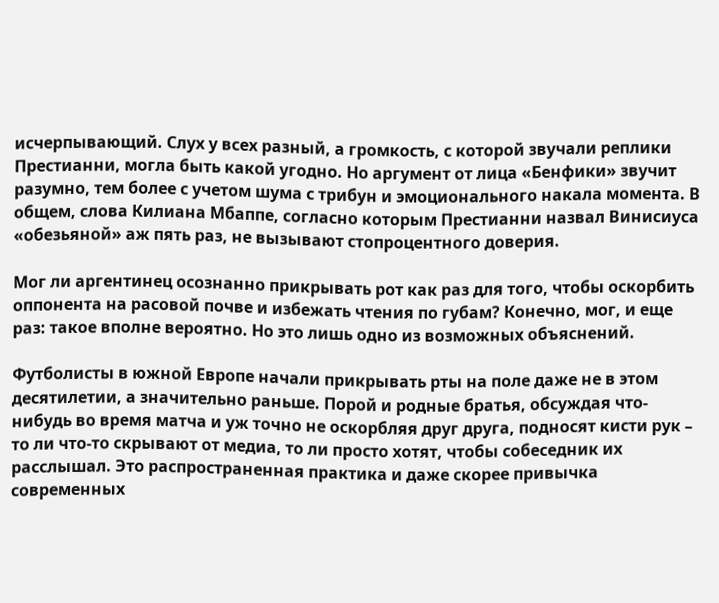исчерпывающий. Слух у всех разный, а громкость, с которой звучали реплики Престианни, могла быть какой угодно. Но аргумент от лица «Бенфики» звучит разумно, тем более с учетом шума с трибун и эмоционального накала момента. В общем, слова Килиана Мбаппе, согласно которым Престианни назвал Винисиуса «обезьяной» аж пять раз, не вызывают стопроцентного доверия.

Мог ли аргентинец осознанно прикрывать рот как раз для того, чтобы оскорбить оппонента на расовой почве и избежать чтения по губам? Конечно, мог, и еще раз: такое вполне вероятно. Но это лишь одно из возможных объяснений.

Футболисты в южной Европе начали прикрывать рты на поле даже не в этом десятилетии, а значительно раньше. Порой и родные братья, обсуждая что-нибудь во время матча и уж точно не оскорбляя друг друга, подносят кисти рук – то ли что-то скрывают от медиа, то ли просто хотят, чтобы собеседник их расслышал. Это распространенная практика и даже скорее привычка современных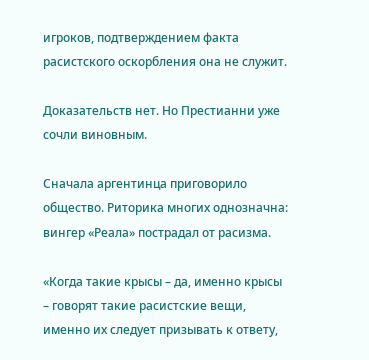игроков, подтверждением факта расистского оскорбления она не служит.

Доказательств нет. Но Престианни уже сочли виновным.

Сначала аргентинца приговорило общество. Риторика многих однозначна: вингер «Реала» пострадал от расизма.

«Когда такие крысы – да, именно крысы – говорят такие расистские вещи, именно их следует призывать к ответу,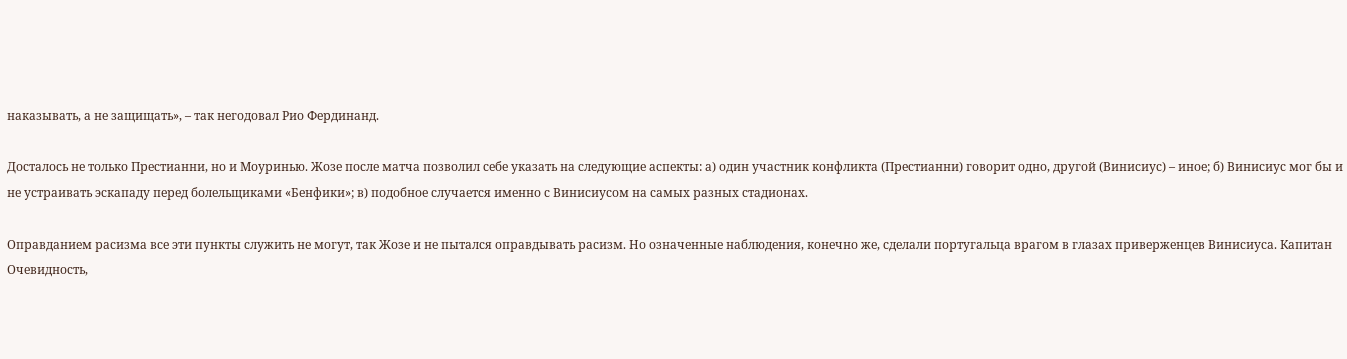наказывать, а не защищать», – так негодовал Рио Фердинанд.

Досталось не только Престианни, но и Моуринью. Жозе после матча позволил себе указать на следующие аспекты: а) один участник конфликта (Престианни) говорит одно, другой (Винисиус) – иное; б) Винисиус мог бы и не устраивать эскападу перед болельщиками «Бенфики»; в) подобное случается именно с Винисиусом на самых разных стадионах.

Оправданием расизма все эти пункты служить не могут, так Жозе и не пытался оправдывать расизм. Но означенные наблюдения, конечно же, сделали португальца врагом в глазах приверженцев Винисиуса. Капитан Очевидность,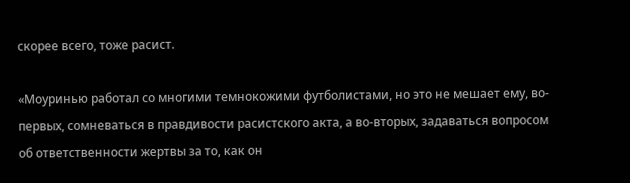скорее всего, тоже расист.

«Моуринью работал со многими темнокожими футболистами, но это не мешает ему, во-первых, сомневаться в правдивости расистского акта, а во-вторых, задаваться вопросом об ответственности жертвы за то, как он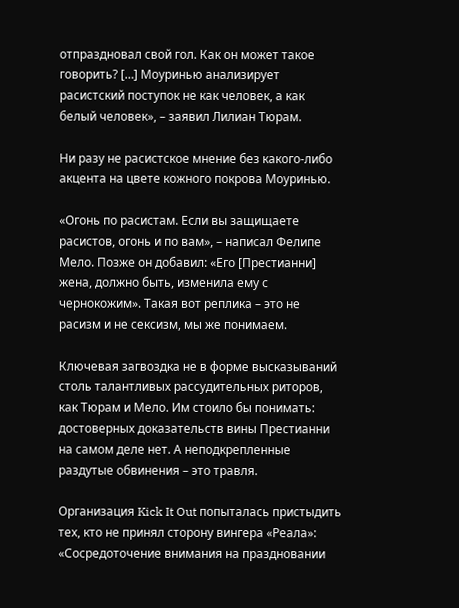отпраздновал свой гол. Как он может такое говорить? […] Моуринью анализирует расистский поступок не как человек, а как белый человек», – заявил Лилиан Тюрам.

Ни разу не расистское мнение без какого-либо акцента на цвете кожного покрова Моуринью.

«Огонь по расистам. Если вы защищаете расистов, огонь и по вам», – написал Фелипе Мело. Позже он добавил: «Его [Престианни] жена, должно быть, изменила ему с чернокожим». Такая вот реплика – это не расизм и не сексизм, мы же понимаем.

Ключевая загвоздка не в форме высказываний столь талантливых рассудительных риторов, как Тюрам и Мело. Им стоило бы понимать: достоверных доказательств вины Престианни на самом деле нет. А неподкрепленные раздутые обвинения – это травля.

Организация Kick It Out попыталась пристыдить тех, кто не принял сторону вингера «Реала»: «Сосредоточение внимания на праздновании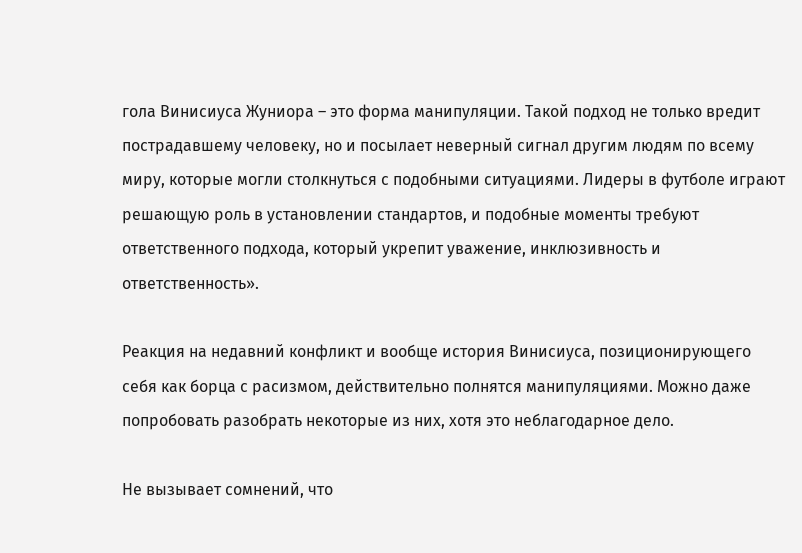гола Винисиуса Жуниора – это форма манипуляции. Такой подход не только вредит пострадавшему человеку, но и посылает неверный сигнал другим людям по всему миру, которые могли столкнуться с подобными ситуациями. Лидеры в футболе играют решающую роль в установлении стандартов, и подобные моменты требуют ответственного подхода, который укрепит уважение, инклюзивность и ответственность».

Реакция на недавний конфликт и вообще история Винисиуса, позиционирующего себя как борца с расизмом, действительно полнятся манипуляциями. Можно даже попробовать разобрать некоторые из них, хотя это неблагодарное дело.

Не вызывает сомнений, что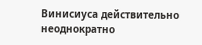Винисиуса действительно неоднократно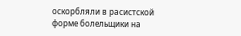оскорбляли в расистской форме болельщики на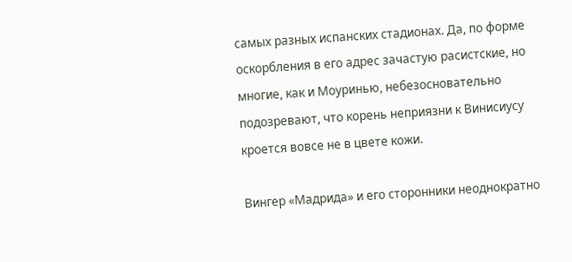самых разных испанских стадионах. Да, по форме оскорбления в его адрес зачастую расистские, но многие, как и Моуринью, небезосновательно подозревают, что корень неприязни к Винисиусу кроется вовсе не в цвете кожи.

Вингер «Мадрида» и его сторонники неоднократно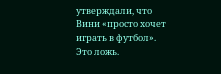утверждали, что Вини «просто хочет играть в футбол». Это ложь.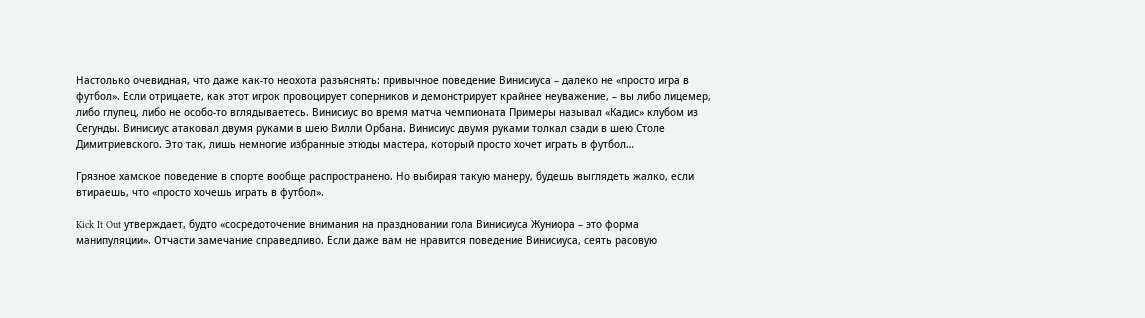Настолько очевидная, что даже как-то неохота разъяснять: привычное поведение Винисиуса – далеко не «просто игра в футбол». Если отрицаете, как этот игрок провоцирует соперников и демонстрирует крайнее неуважение, – вы либо лицемер, либо глупец, либо не особо-то вглядываетесь. Винисиус во время матча чемпионата Примеры называл «Кадис» клубом из Сегунды. Винисиус атаковал двумя руками в шею Вилли Орбана. Винисиус двумя руками толкал сзади в шею Столе Димитриевского. Это так, лишь немногие избранные этюды мастера, который просто хочет играть в футбол…

Грязное хамское поведение в спорте вообще распространено. Но выбирая такую манеру, будешь выглядеть жалко, если втираешь, что «просто хочешь играть в футбол».

Kick It Out утверждает, будто «сосредоточение внимания на праздновании гола Винисиуса Жуниора – это форма манипуляции». Отчасти замечание справедливо. Если даже вам не нравится поведение Винисиуса, сеять расовую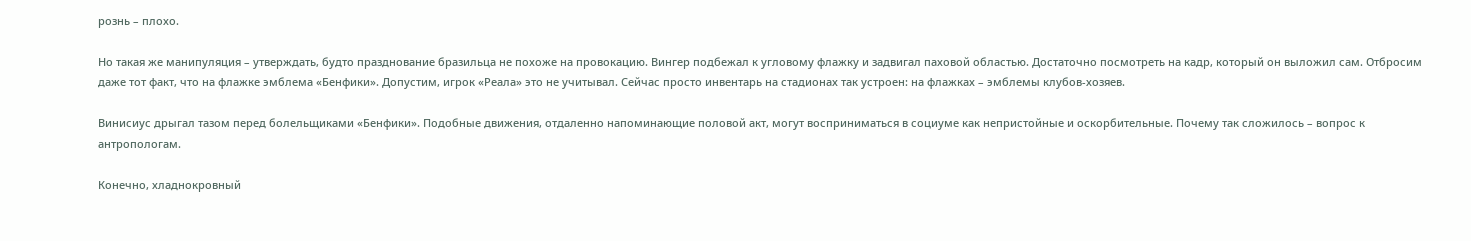рознь – плохо.

Но такая же манипуляция – утверждать, будто празднование бразильца не похоже на провокацию. Вингер подбежал к угловому флажку и задвигал паховой областью. Достаточно посмотреть на кадр, который он выложил сам. Отбросим даже тот факт, что на флажке эмблема «Бенфики». Допустим, игрок «Реала» это не учитывал. Сейчас просто инвентарь на стадионах так устроен: на флажках – эмблемы клубов-хозяев.

Винисиус дрыгал тазом перед болельщиками «Бенфики». Подобные движения, отдаленно напоминающие половой акт, могут восприниматься в социуме как непристойные и оскорбительные. Почему так сложилось – вопрос к антропологам.

Конечно, хладнокровный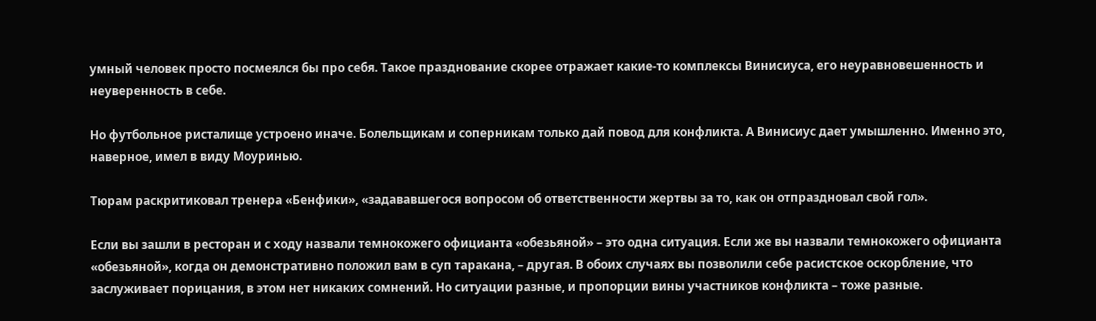умный человек просто посмеялся бы про себя. Такое празднование скорее отражает какие-то комплексы Винисиуса, его неуравновешенность и неуверенность в себе.

Но футбольное ристалище устроено иначе. Болельщикам и соперникам только дай повод для конфликта. А Винисиус дает умышленно. Именно это, наверное, имел в виду Моуринью.

Тюрам раскритиковал тренера «Бенфики», «задававшегося вопросом об ответственности жертвы за то, как он отпраздновал свой гол».

Если вы зашли в ресторан и с ходу назвали темнокожего официанта «обезьяной» – это одна ситуация. Если же вы назвали темнокожего официанта «обезьяной», когда он демонстративно положил вам в суп таракана, – другая. В обоих случаях вы позволили себе расистское оскорбление, что заслуживает порицания, в этом нет никаких сомнений. Но ситуации разные, и пропорции вины участников конфликта – тоже разные.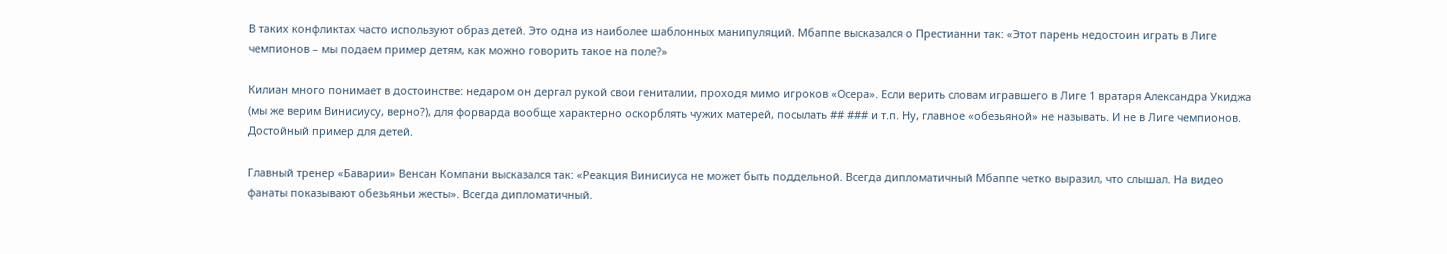В таких конфликтах часто используют образ детей. Это одна из наиболее шаблонных манипуляций. Мбаппе высказался о Престианни так: «Этот парень недостоин играть в Лиге чемпионов – мы подаем пример детям, как можно говорить такое на поле?»

Килиан много понимает в достоинстве: недаром он дергал рукой свои гениталии, проходя мимо игроков «Осера». Если верить словам игравшего в Лиге 1 вратаря Александра Укиджа (мы же верим Винисиусу, верно?), для форварда вообще характерно оскорблять чужих матерей, посылать ## ### и т.п. Ну, главное «обезьяной» не называть. И не в Лиге чемпионов. Достойный пример для детей.

Главный тренер «Баварии» Венсан Компани высказался так: «Реакция Винисиуса не может быть поддельной. Всегда дипломатичный Мбаппе четко выразил, что слышал. На видео фанаты показывают обезьяньи жесты». Всегда дипломатичный.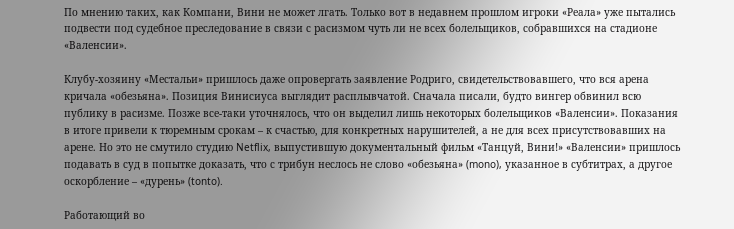По мнению таких, как Компани, Вини не может лгать. Только вот в недавнем прошлом игроки «Реала» уже пытались подвести под судебное преследование в связи с расизмом чуть ли не всех болельщиков, собравшихся на стадионе «Валенсии».

Клубу-хозяину «Местальи» пришлось даже опровергать заявление Родриго, свидетельствовавшего, что вся арена кричала «обезьяна». Позиция Винисиуса выглядит расплывчатой. Сначала писали, будто вингер обвинил всю публику в расизме. Позже все-таки уточнялось, что он выделил лишь некоторых болельщиков «Валенсии». Показания в итоге привели к тюремным срокам – к счастью, для конкретных нарушителей, а не для всех присутствовавших на арене. Но это не смутило студию Netflix, выпустившую документальный фильм «Танцуй, Вини!» «Валенсии» пришлось подавать в суд в попытке доказать, что с трибун неслось не слово «обезьяна» (mono), указанное в субтитрах, а другое оскорбление – «дурень» (tonto).

Работающий во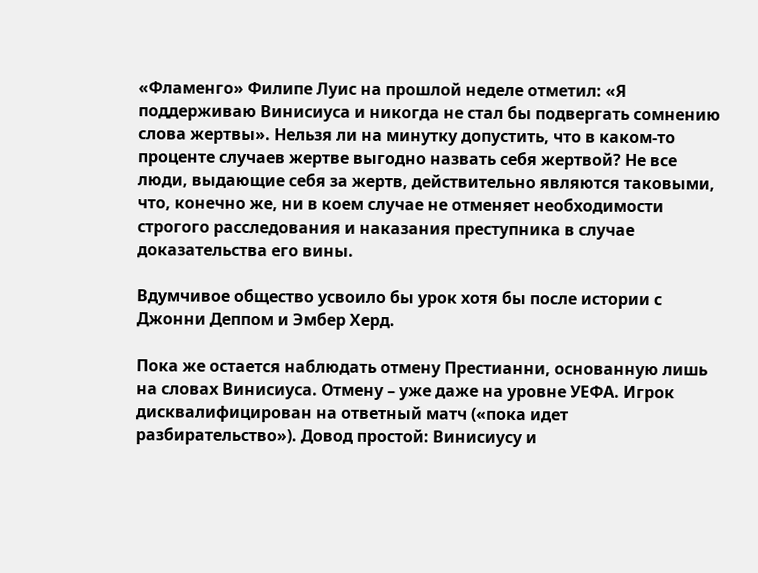«Фламенго» Филипе Луис на прошлой неделе отметил: «Я поддерживаю Винисиуса и никогда не стал бы подвергать сомнению слова жертвы». Нельзя ли на минутку допустить, что в каком-то проценте случаев жертве выгодно назвать себя жертвой? Не все люди, выдающие себя за жертв, действительно являются таковыми, что, конечно же, ни в коем случае не отменяет необходимости строгого расследования и наказания преступника в случае доказательства его вины.

Вдумчивое общество усвоило бы урок хотя бы после истории с Джонни Деппом и Эмбер Херд.

Пока же остается наблюдать отмену Престианни, основанную лишь на словах Винисиуса. Отмену – уже даже на уровне УЕФА. Игрок дисквалифицирован на ответный матч («пока идет разбирательство»). Довод простой: Винисиусу и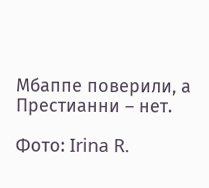Мбаппе поверили, а Престианни – нет.

Фото: Irina R.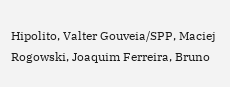Hipolito, Valter Gouveia/SPP, Maciej Rogowski, Joaquim Ferreira, Bruno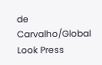de Carvalho/Global Look Press